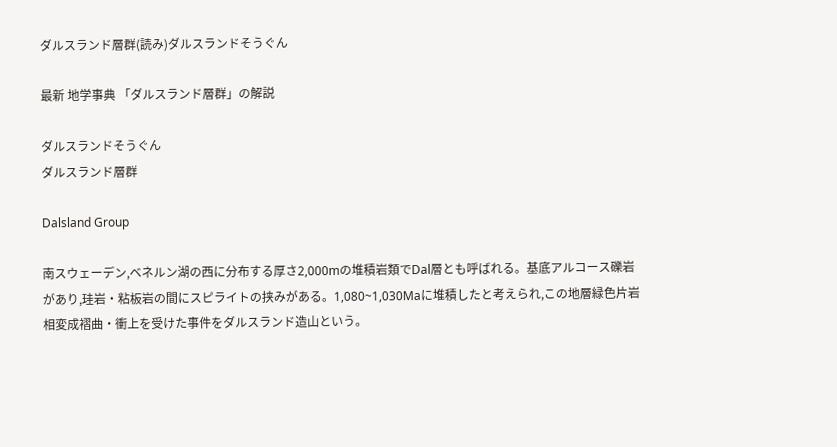ダルスランド層群(読み)ダルスランドそうぐん

最新 地学事典 「ダルスランド層群」の解説

ダルスランドそうぐん
ダルスランド層群

Dalsland Group

南スウェーデン,ベネルン湖の西に分布する厚さ2,000mの堆積岩類でDal層とも呼ばれる。基底アルコース礫岩があり,珪岩・粘板岩の間にスピライトの挟みがある。1,080~1,030Maに堆積したと考えられ,この地層緑色片岩相変成褶曲・衝上を受けた事件をダルスランド造山という。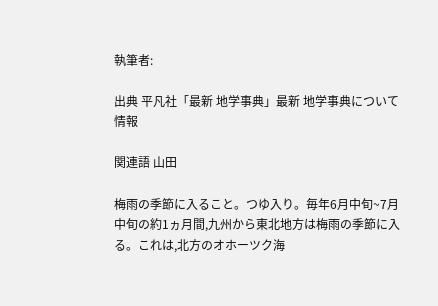執筆者:

出典 平凡社「最新 地学事典」最新 地学事典について 情報

関連語 山田

梅雨の季節に入ること。つゆ入り。毎年6月中旬~7月中旬の約1ヵ月間,九州から東北地方は梅雨の季節に入る。これは,北方のオホーツク海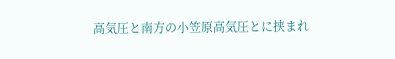高気圧と南方の小笠原高気圧とに挟まれ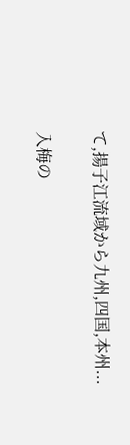て,揚子江流域から九州,四国,本州...

入梅の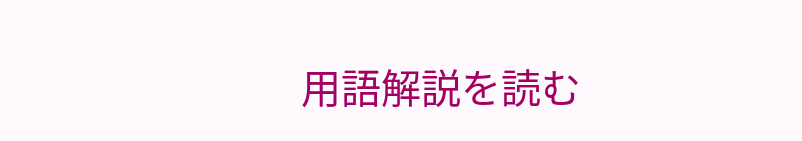用語解説を読む